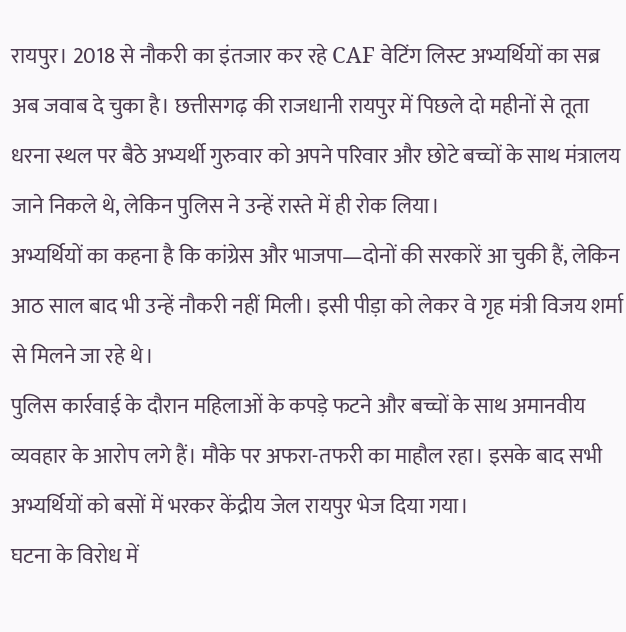रायपुर। 2018 से नौकरी का इंतजार कर रहे CAF वेटिंग लिस्ट अभ्यर्थियों का सब्र अब जवाब दे चुका है। छत्तीसगढ़ की राजधानी रायपुर में पिछले दो महीनों से तूता धरना स्थल पर बैठे अभ्यर्थी गुरुवार को अपने परिवार और छोटे बच्चों के साथ मंत्रालय जाने निकले थे, लेकिन पुलिस ने उन्हें रास्ते में ही रोक लिया।
अभ्यर्थियों का कहना है कि कांग्रेस और भाजपा—दोनों की सरकारें आ चुकी हैं, लेकिन आठ साल बाद भी उन्हें नौकरी नहीं मिली। इसी पीड़ा को लेकर वे गृह मंत्री विजय शर्मा से मिलने जा रहे थे।
पुलिस कार्रवाई के दौरान महिलाओं के कपड़े फटने और बच्चों के साथ अमानवीय व्यवहार के आरोप लगे हैं। मौके पर अफरा-तफरी का माहौल रहा। इसके बाद सभी अभ्यर्थियों को बसों में भरकर केंद्रीय जेल रायपुर भेज दिया गया।
घटना के विरोध में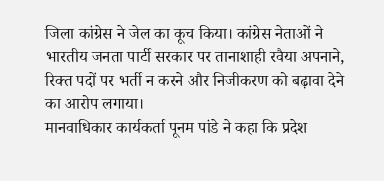जिला कांग्रेस ने जेल का कूच किया। कांग्रेस नेताओं ने भारतीय जनता पार्टी सरकार पर तानाशाही रवैया अपनाने, रिक्त पदों पर भर्ती न करने और निजीकरण को बढ़ावा देने का आरोप लगाया।
मानवाधिकार कार्यकर्ता पूनम पांडे ने कहा कि प्रदेश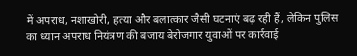में अपराध, नशाखोरी, हत्या और बलात्कार जैसी घटनाएं बढ़ रही हैं, लेकिन पुलिस का ध्यान अपराध नियंत्रण की बजाय बेरोजगार युवाओं पर कार्रवाई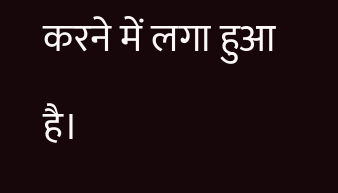करने में लगा हुआ है।